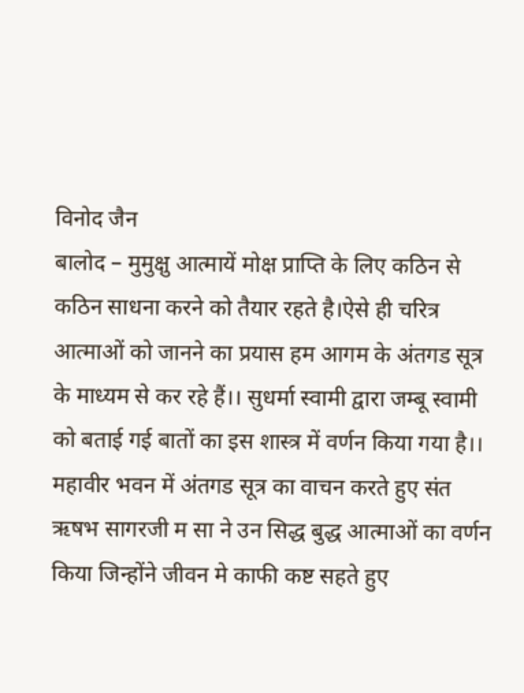विनोद जैन
बालोद – मुमुक्षु आत्मायें मोक्ष प्राप्ति के लिए कठिन से कठिन साधना करने को तैयार रहते है।ऐसे ही चरित्र आत्माओं को जानने का प्रयास हम आगम के अंतगड सूत्र के माध्यम से कर रहे हैं।। सुधर्मा स्वामी द्वारा जम्बू स्वामी को बताई गई बातों का इस शास्त्र में वर्णन किया गया है।। महावीर भवन में अंतगड सूत्र का वाचन करते हुए संत ऋषभ सागरजी म सा ने उन सिद्ध बुद्ध आत्माओं का वर्णन किया जिन्होंने जीवन मे काफी कष्ट सहते हुए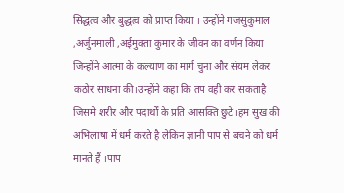सिद्धत्व और बुद्धत्व को प्राप्त किया । उन्होंने गजसुकुमाल ,अर्जुनमाली ,अईमुक्ता कुमार के जीवन का वर्णन किया जिन्होंने आत्मा के कल्याण का मार्ग चुना और संयम लेकर कठोर साधना की।उन्होंने कहा कि तप वही कर सकताहै जिसमे शरीर और पदार्थों के प्रति आसक्ति छुटे।हम सुख की अभिलाषा में धर्म करते है लेकिन ज्ञानी पाप से बचने को धर्म मानते हैं ।पाप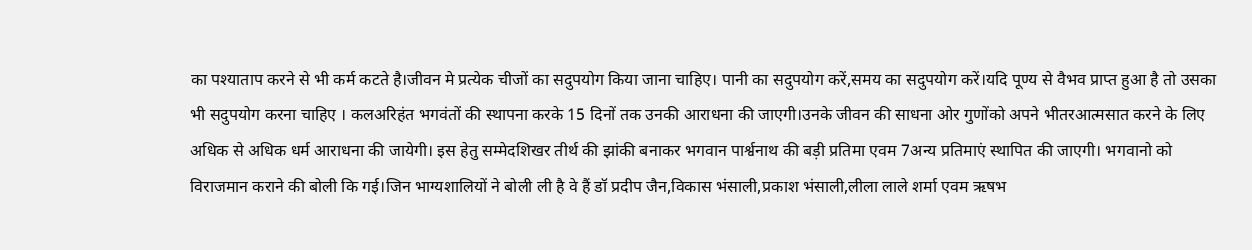का पश्याताप करने से भी कर्म कटते है।जीवन मे प्रत्येक चीजों का सदुपयोग किया जाना चाहिए। पानी का सदुपयोग करें,समय का सदुपयोग करें।यदि पूण्य से वैभव प्राप्त हुआ है तो उसका भी सदुपयोग करना चाहिए । कलअरिहंत भगवंतों की स्थापना करके 15 दिनों तक उनकी आराधना की जाएगी।उनके जीवन की साधना ओर गुणोंको अपने भीतरआत्मसात करने के लिए अधिक से अधिक धर्म आराधना की जायेगी। इस हेतु सम्मेदशिखर तीर्थ की झांकी बनाकर भगवान पार्श्वनाथ की बड़ी प्रतिमा एवम 7अन्य प्रतिमाएं स्थापित की जाएगी। भगवानो को विराजमान कराने की बोली कि गई।जिन भाग्यशालियों ने बोली ली है वे हैं डॉ प्रदीप जैन,विकास भंसाली,प्रकाश भंसाली,लीला लाले शर्मा एवम ऋषभ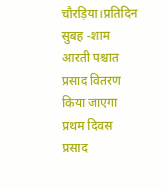चौरड़िया।प्रतिदिन सुबह -शाम आरती पश्चात प्रसाद वितरण किया जाएगा प्रथम दिवस प्रसाद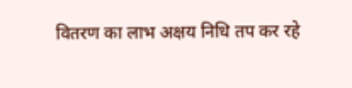वितरण का लाभ अक्षय निधि तप कर रहे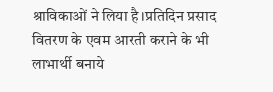श्राविकाओं ने लिया है।प्रतिदिन प्रसाद वितरण के एवम आरती कराने के भी लाभार्थी बनाये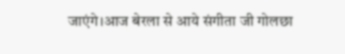जाएंगे।आज बेरला से आये संगीता जी गोलछा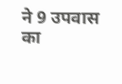ने 9 उपवास का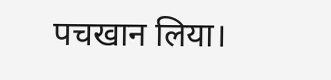पचखान लिया।